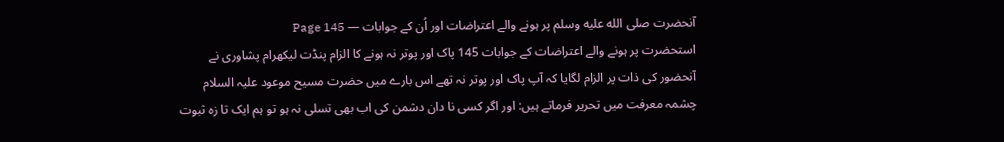آنحضرت صلى الله عليه وسلم پر ہونے والے اعتراضات اور اُن کے جوابات — Page 145
استحضرت پر ہونے والے اعتراضات کے جوابات 145 پاک اور پوتر نہ ہونے کا الزام پنڈت لیکھرام پشاوری نے آنحضور کی ذات پر الزام لگایا کہ آپ پاک اور پوتر نہ تھے اس بارے میں حضرت مسیح موعود علیہ السلام چشمہ معرفت میں تحریر فرماتے ہیں: اور اگر کسی نا دان دشمن کی اب بھی تسلی نہ ہو تو ہم ایک تا زہ ثبوت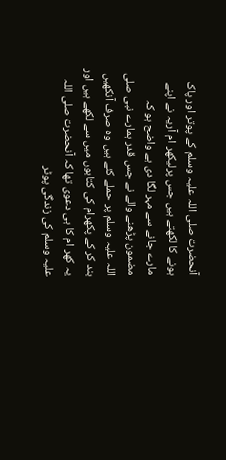آنحضرت صلی اللہ علیہ وسلم کے پوتر اور پاک ہونے کا لکھتے ہیں جس پرلیکھر ام آریہ نے اپنے مارے جانے سے مہر لگا دی ہے واضح ہو کہ مضمون پڑھنے والے نے جس قدر ہمارے نبی صلی اللہ علیہ وسلم پر حملے کئے ہیں وہ صرف آنکھیں بند کر کے پکھرام کی کتابوں میں سے لکھے ہیں اور یہ کھر ام کا ہی دعوی تھا کہ آنحضرت صلی اللہ علیہ وسلم کی زندگی پوٹر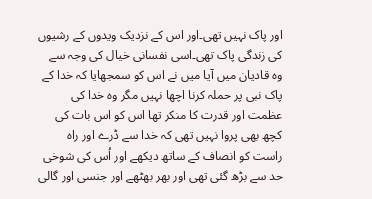اور پاک نہیں تھی۔اور اس کے نزدیک ویدوں کے رشیوں کی زندگی پاک تھی۔اسی نفسانی خیال کی وجہ سے وہ قادیان میں آیا میں نے اس کو سمجھایا کہ خدا کے پاک نبی پر حملہ کرنا اچھا نہیں مگر وہ خدا کی عظمت اور قدرت کا منکر تھا اس کو اس بات کی کچھ بھی پروا نہیں تھی کہ خدا سے ڈرے اور راہ راست کو انصاف کے ساتھ دیکھے اور اُس کی شوخی حد سے بڑھ گئی تھی اور بھر بھٹھے اور جنسی اور گالی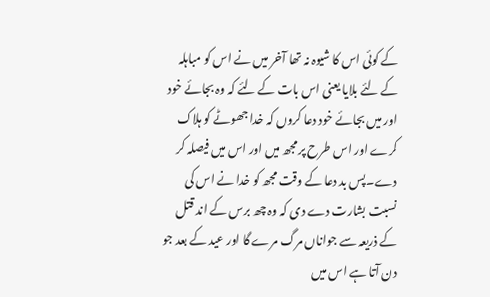کے کوئی اس کا شیوہ نہ تھا آخر میں نے اس کو مباہلہ کے لئے بلایا یعنی اس بات کے لئے کہ وہ بجائے خود اور میں بجائے خود دعا کروں کہ خدا جھوٹے کو ہلاک کرے اور اس طرح پر مجھ میں اور اس میں فیصلہ کر دے۔پس بد دعا کے وقت مجھ کو خدا نے اس کی نسبت بشارت دے دی کہ وہ چھ برس کے اند قتل کے ذریعہ سے جواناں مرگ مرے گا اور عید کے بعد جو دن آتا ہے اس میں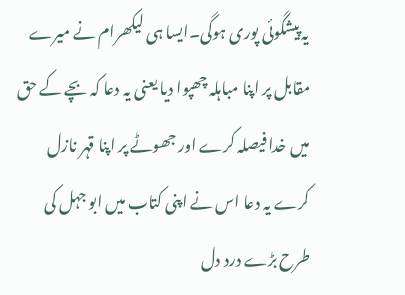یہ پیشگوئی پوری ہوگی۔ایسا ہی لیکھرام نے میرے مقابل پر اپنا مباہلہ چھپوا دیا یعنی یہ دعا کہ بچے کے حق میں خدا فیصلہ کرے اور جھوٹے پر اپنا قہر نازل کرے یہ دعا اس نے اپنی کتاب میں ابو جہل کی طرح بڑے درد دل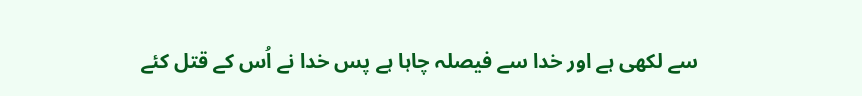سے لکھی ہے اور خدا سے فیصلہ چاہا ہے پس خدا نے اُس کے قتل کئے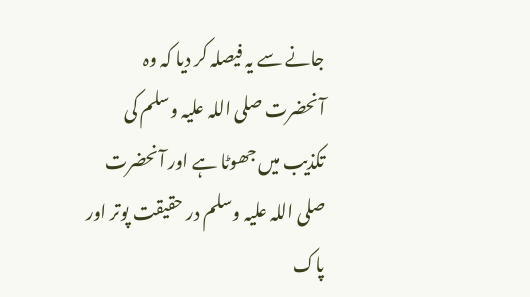جانے سے یہ فیصلہ کر دیا کہ وہ آنحضرت صلی اللہ علیہ وسلم کی تکذیب میں جھوٹا ہے اور آنحضرت صلی اللہ علیہ وسلم در حقیقت پوتر اور پاک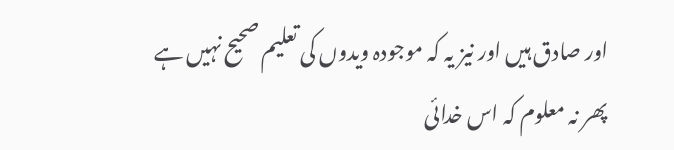اور صادق ہیں اور نیز یہ کہ موجودہ ویدوں کی تعلیم صحیح نہیں ہے پھر نہ معلوم کہ اس خدائی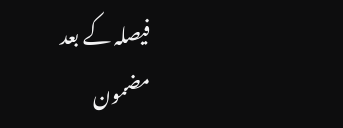فیصلہ کے بعد مضمون